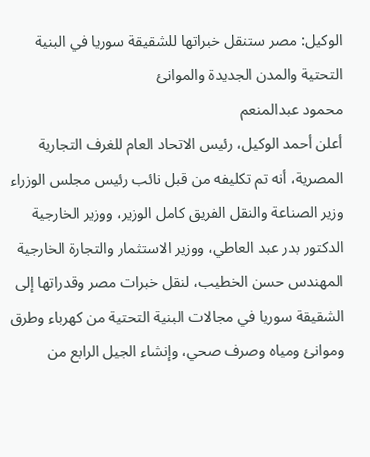الوكيل: مصر ستنقل خبراتها للشقيقة سوريا في البنية التحتية والمدن الجديدة والموانئ
محمود عبدالمنعم
أعلن أحمد الوكيل، رئيس الاتحاد العام للغرف التجارية المصرية، أنه تم تكليفه من قبل نائب رئيس مجلس الوزراء وزير الصناعة والنقل الفريق كامل الوزير، ووزير الخارجية الدكتور بدر عبد العاطي، ووزير الاستثمار والتجارة الخارجية المهندس حسن الخطيب، لنقل خبرات مصر وقدراتها إلى الشقيقة سوريا في مجالات البنية التحتية من كهرباء وطرق وموانئ ومياه وصرف صحي، وإنشاء الجيل الرابع من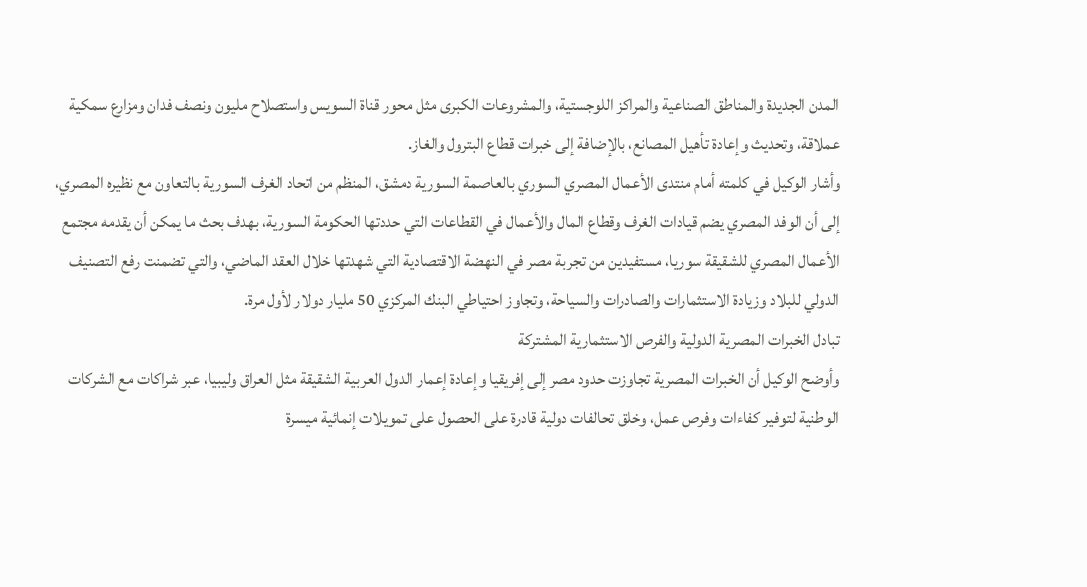المدن الجديدة والمناطق الصناعية والمراكز اللوجستية، والمشروعات الكبرى مثل محور قناة السويس واستصلاح مليون ونصف فدان ومزارع سمكية عملاقة، وتحديث وإعادة تأهيل المصانع، بالإضافة إلى خبرات قطاع البترول والغاز.
وأشار الوكيل في كلمته أمام منتدى الأعمال المصري السوري بالعاصمة السورية دمشق، المنظم من اتحاد الغرف السورية بالتعاون مع نظيره المصري، إلى أن الوفد المصري يضم قيادات الغرف وقطاع المال والأعمال في القطاعات التي حددتها الحكومة السورية، بهدف بحث ما يمكن أن يقدمه مجتمع الأعمال المصري للشقيقة سوريا، مستفيدين من تجربة مصر في النهضة الاقتصادية التي شهدتها خلال العقد الماضي، والتي تضمنت رفع التصنيف الدولي للبلاد وزيادة الاستثمارات والصادرات والسياحة، وتجاوز احتياطي البنك المركزي 50 مليار دولار لأول مرة.
تبادل الخبرات المصرية الدولية والفرص الاستثمارية المشتركة
وأوضح الوكيل أن الخبرات المصرية تجاوزت حدود مصر إلى إفريقيا وإعادة إعمار الدول العربية الشقيقة مثل العراق وليبيا، عبر شراكات مع الشركات الوطنية لتوفير كفاءات وفرص عمل، وخلق تحالفات دولية قادرة على الحصول على تمويلات إنمائية ميسرة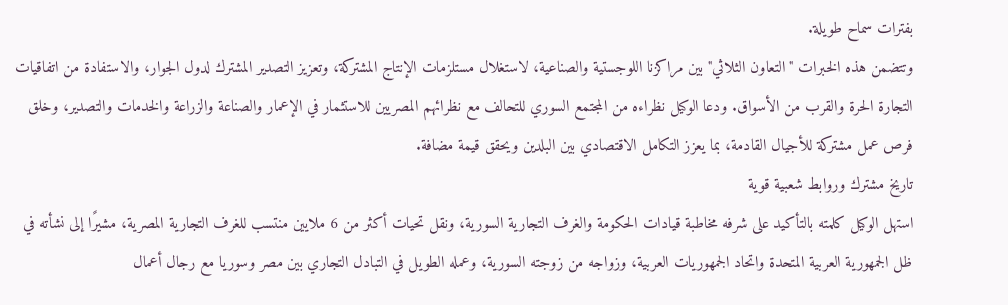بفترات سماح طويلة.
وتتضمن هذه الخبرات "التعاون الثلاثي" بين مراكزنا اللوجستية والصناعية، لاستغلال مستلزمات الإنتاج المشتركة، وتعزيز التصدير المشترك لدول الجوار، والاستفادة من اتفاقيات التجارة الحرة والقرب من الأسواق. ودعا الوكيل نظراءه من المجتمع السوري للتحالف مع نظرائهم المصريين للاستثمار في الإعمار والصناعة والزراعة والخدمات والتصدير، وخلق فرص عمل مشتركة للأجيال القادمة، بما يعزز التكامل الاقتصادي بين البلدين ويحقق قيمة مضافة.
تاريخ مشترك وروابط شعبية قوية
استهل الوكيل كلمته بالتأكيد على شرفه مخاطبة قيادات الحكومة والغرف التجارية السورية، ونقل تحيات أكثر من 6 ملايين منتسب للغرف التجارية المصرية، مشيرًا إلى نشأته في ظل الجمهورية العربية المتحدة واتحاد الجمهوريات العربية، وزواجه من زوجته السورية، وعمله الطويل في التبادل التجاري بين مصر وسوريا مع رجال أعمال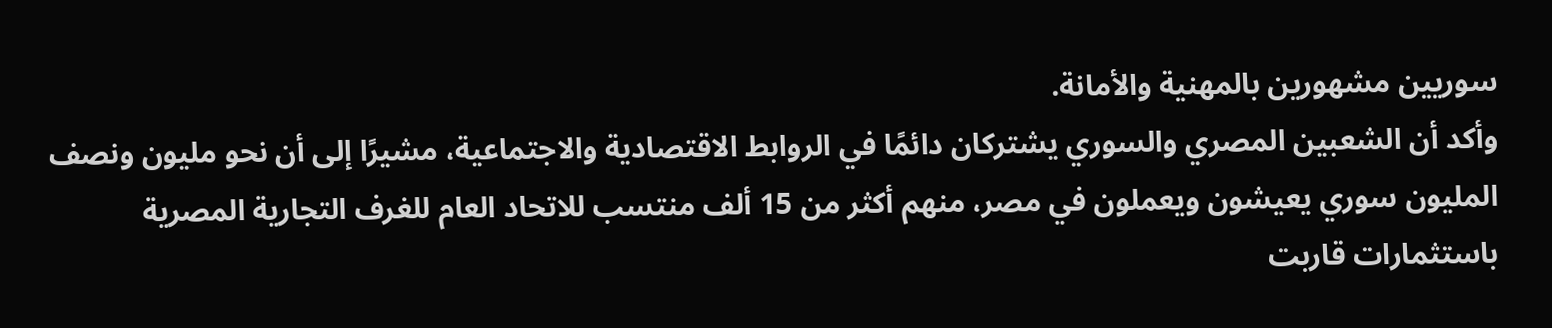سوريين مشهورين بالمهنية والأمانة.
وأكد أن الشعبين المصري والسوري يشتركان دائمًا في الروابط الاقتصادية والاجتماعية، مشيرًا إلى أن نحو مليون ونصف المليون سوري يعيشون ويعملون في مصر، منهم أكثر من 15 ألف منتسب للاتحاد العام للغرف التجارية المصرية باستثمارات قاربت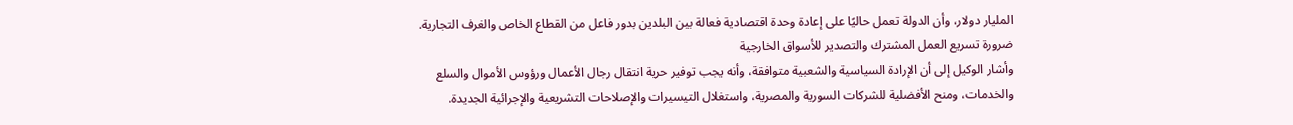المليار دولار، وأن الدولة تعمل حاليًا على إعادة وحدة اقتصادية فعالة بين البلدين بدور فاعل من القطاع الخاص والغرف التجارية.
ضرورة تسريع العمل المشترك والتصدير للأسواق الخارجية
وأشار الوكيل إلى أن الإرادة السياسية والشعبية متوافقة، وأنه يجب توفير حرية انتقال رجال الأعمال ورؤوس الأموال والسلع والخدمات، ومنح الأفضلية للشركات السورية والمصرية، واستغلال التيسيرات والإصلاحات التشريعية والإجرائية الجديدة.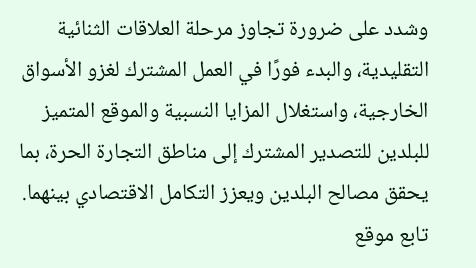وشدد على ضرورة تجاوز مرحلة العلاقات الثنائية التقليدية، والبدء فورًا في العمل المشترك لغزو الأسواق الخارجية، واستغلال المزايا النسبية والموقع المتميز للبلدين للتصدير المشترك إلى مناطق التجارة الحرة، بما يحقق مصالح البلدين ويعزز التكامل الاقتصادي بينهما.
تابع موقع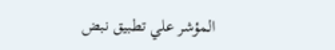المؤشر علي تطبيق نبض